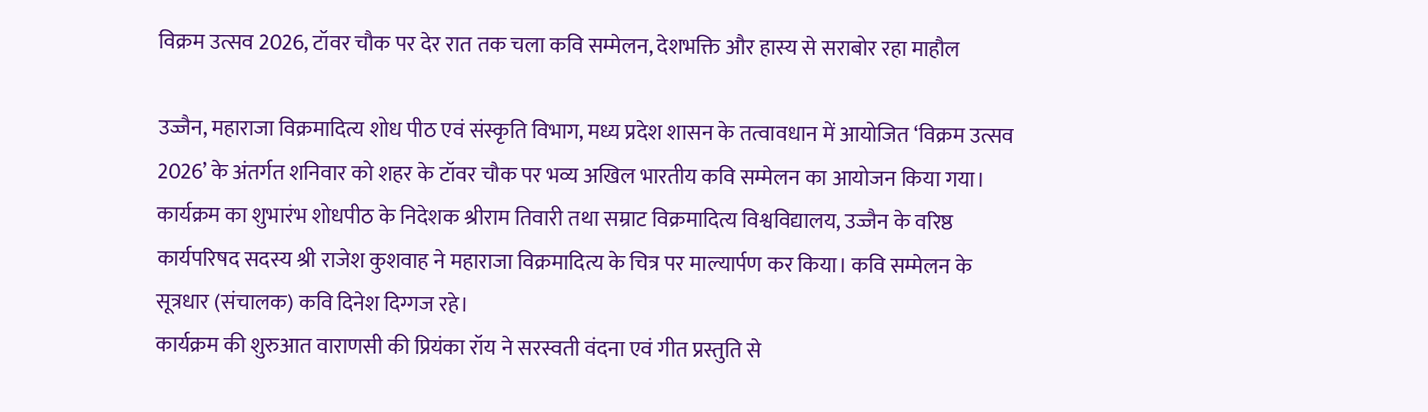विक्रम उत्सव 2026, टॉवर चौक पर देर रात तक चला कवि सम्मेलन, देशभक्ति और हास्य से सराबोर रहा माहौल

उज्जैन, महाराजा विक्रमादित्य शोध पीठ एवं संस्कृति विभाग, मध्य प्रदेश शासन के तत्वावधान में आयोजित ‘विक्रम उत्सव 2026’ के अंतर्गत शनिवार को शहर के टॉवर चौक पर भव्य अखिल भारतीय कवि सम्मेलन का आयोजन किया गया। कार्यक्रम का शुभारंभ शोधपीठ के निदेशक श्रीराम तिवारी तथा सम्राट विक्रमादित्य विश्वविद्यालय, उज्जैन के वरिष्ठ कार्यपरिषद सदस्य श्री राजेश कुशवाह ने महाराजा विक्रमादित्य के चित्र पर माल्यार्पण कर किया। कवि सम्मेलन के सूत्रधार (संचालक) कवि दिनेश दिग्गज रहे।
कार्यक्रम की शुरुआत वाराणसी की प्रियंका रॉय ने सरस्वती वंदना एवं गीत प्रस्तुति से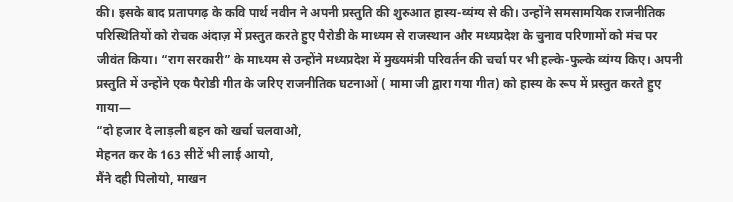की। इसके बाद प्रतापगढ़ के कवि पार्थ नवीन ने अपनी प्रस्तुति की शुरुआत हास्य-व्यंग्य से की। उन्होंने समसामयिक राजनीतिक परिस्थितियों को रोचक अंदाज़ में प्रस्तुत करते हुए पैरोडी के माध्यम से राजस्थान और मध्यप्रदेश के चुनाव परिणामों को मंच पर जीवंत किया। “राग सरकारी” के माध्यम से उन्होंने मध्यप्रदेश में मुख्यमंत्री परिवर्तन की चर्चा पर भी हल्के-फुल्के व्यंग्य किए। अपनी प्रस्तुति में उन्होंने एक पैरोडी गीत के जरिए राजनीतिक घटनाओं ( मामा जी द्वारा गया गीत) को हास्य के रूप में प्रस्तुत करते हुए गाया—
“दो हजार दे लाड़ली बहन को खर्चा चलवाओ,
मेहनत कर के 163 सीटें भी लाई आयो,
मैंने दही पिलोयो, माखन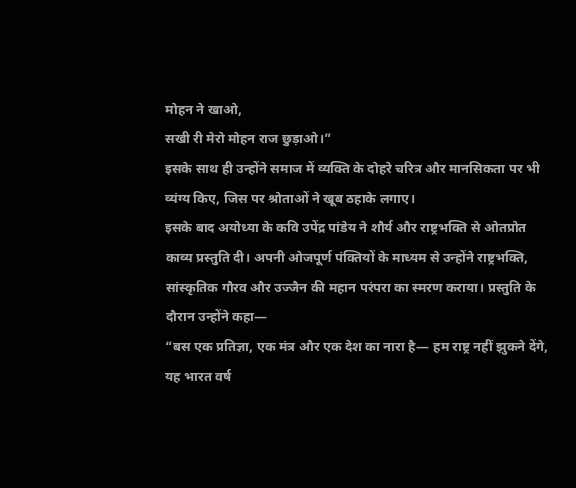मोहन ने खाओ,
सखी री मेरो मोहन राज छुड़ाओ।”
इसके साथ ही उन्होंने समाज में व्यक्ति के दोहरे चरित्र और मानसिकता पर भी व्यंग्य किए, जिस पर श्रोताओं ने खूब ठहाके लगाए।
इसके बाद अयोध्या के कवि उपेंद्र पांडेय ने शौर्य और राष्ट्रभक्ति से ओतप्रोत काव्य प्रस्तुति दी। अपनी ओजपूर्ण पंक्तियों के माध्यम से उन्होंने राष्ट्रभक्ति, सांस्कृतिक गौरव और उज्जैन की महान परंपरा का स्मरण कराया। प्रस्तुति के दौरान उन्होंने कहा—
“बस एक प्रतिज्ञा, एक मंत्र और एक देश का नारा है— हम राष्ट्र नहीं झुकने देंगे, यह भारत वर्ष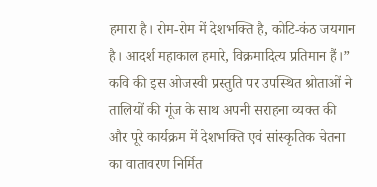हमारा है। रोम-रोम में देशभक्ति है, कोटि-कंठ जयगान है। आदर्श महाकाल हमारे, विक्रमादित्य प्रतिमान हैं।”
कवि की इस ओजस्वी प्रस्तुति पर उपस्थित श्रोताओं ने तालियों की गूंज के साथ अपनी सराहना व्यक्त की और पूरे कार्यक्रम में देशभक्ति एवं सांस्कृतिक चेतना का वातावरण निर्मित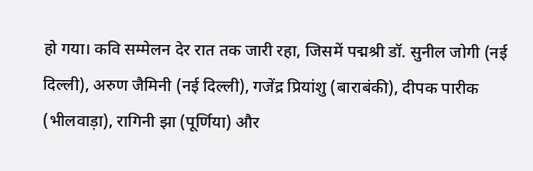हो गया। कवि सम्मेलन देर रात तक जारी रहा, जिसमें पद्मश्री डॉ. सुनील जोगी (नई दिल्ली), अरुण जैमिनी (नई दिल्ली), गजेंद्र प्रियांशु (बाराबंकी), दीपक पारीक (भीलवाड़ा), रागिनी झा (पूर्णिया) और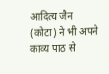आदित्य जैन (कोटा) ने भी अपने काव्य पाठ से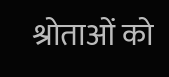श्रोताओं को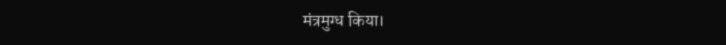मंत्रमुग्ध किया।